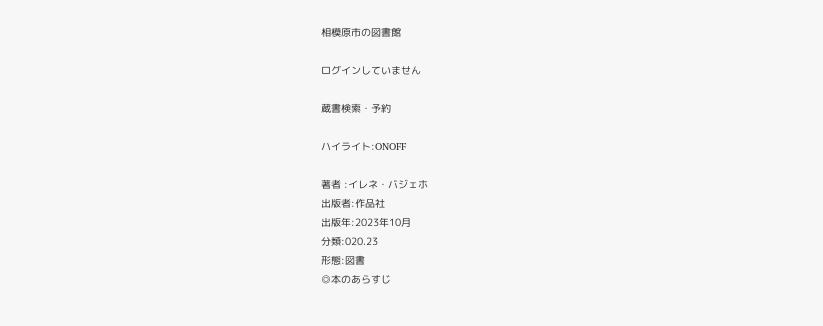相模原市の図書館

ログインしていません

蔵書検索・予約

ハイライト:ONOFF

著者 :イレネ・バジェホ
出版者:作品社
出版年:2023年10月
分類:020.23
形態:図書
◎本のあらすじ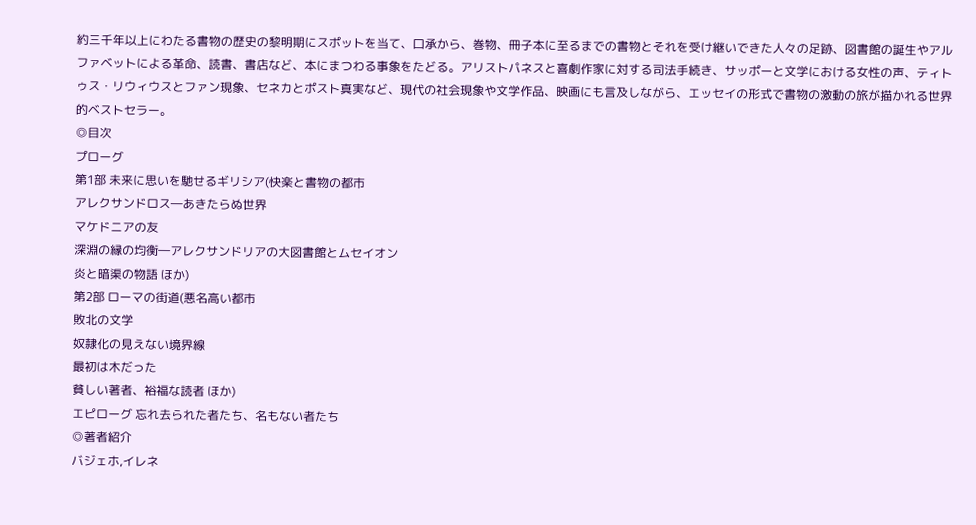約三千年以上にわたる書物の歴史の黎明期にスポットを当て、口承から、巻物、冊子本に至るまでの書物とそれを受け継いできた人々の足跡、図書館の誕生やアルファベットによる革命、読書、書店など、本にまつわる事象をたどる。アリストパネスと喜劇作家に対する司法手続き、サッポーと文学における女性の声、ティトゥス・リウィウスとファン現象、セネカとポスト真実など、現代の社会現象や文学作品、映画にも言及しながら、エッセイの形式で書物の激動の旅が描かれる世界的ベストセラー。
◎目次
プローグ
第1部 未来に思いを馳せるギリシア(快楽と書物の都市
アレクサンドロス―あきたらぬ世界
マケドニアの友
深淵の縁の均衡―アレクサンドリアの大図書館とムセイオン
炎と暗渠の物語 ほか)
第2部 ローマの街道(悪名高い都市
敗北の文学
奴隷化の見えない境界線
最初は木だった
貧しい著者、裕福な読者 ほか)
エピローグ 忘れ去られた者たち、名もない者たち
◎著者紹介
バジェホ,イレネ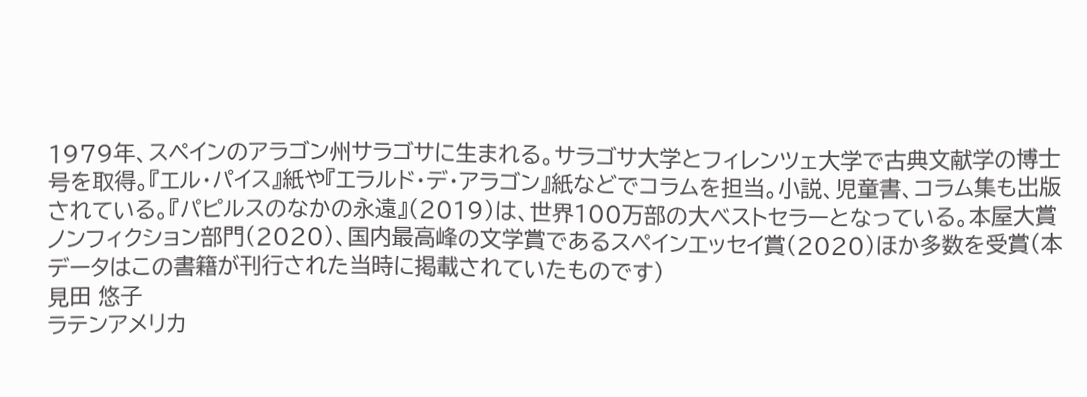1979年、スペインのアラゴン州サラゴサに生まれる。サラゴサ大学とフィレンツェ大学で古典文献学の博士号を取得。『エル・パイス』紙や『エラルド・デ・アラゴン』紙などでコラムを担当。小説、児童書、コラム集も出版されている。『パピルスのなかの永遠』(2019)は、世界100万部の大ベストセラーとなっている。本屋大賞ノンフィクション部門(2020)、国内最高峰の文学賞であるスペインエッセイ賞(2020)ほか多数を受賞(本データはこの書籍が刊行された当時に掲載されていたものです)
見田 悠子
ラテンアメリカ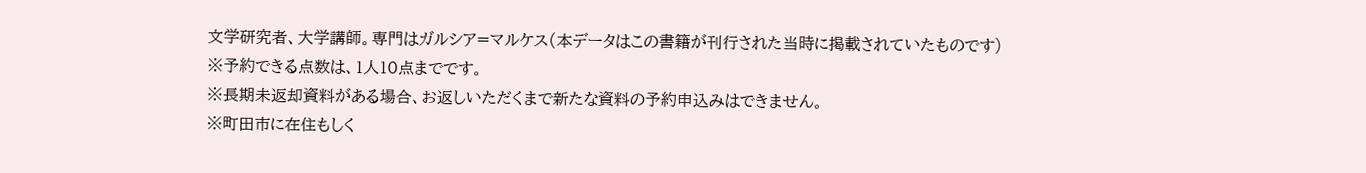文学研究者、大学講師。専門はガルシア=マルケス(本データはこの書籍が刊行された当時に掲載されていたものです)
※予約できる点数は、1人10点までです。
※長期未返却資料がある場合、お返しいただくまで新たな資料の予約申込みはできません。
※町田市に在住もしく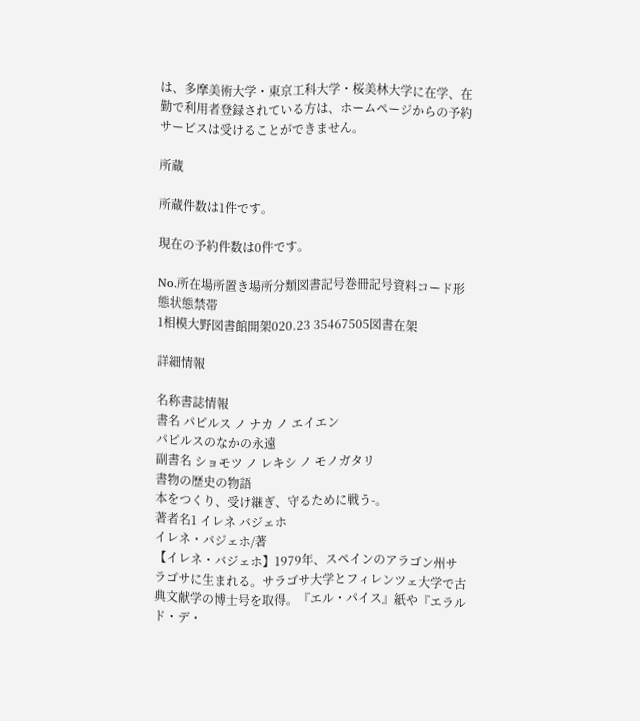は、多摩美術大学・東京工科大学・桜美林大学に在学、在勤で利用者登録されている方は、ホームページからの予約サービスは受けることができません。

所蔵

所蔵件数は1件です。

現在の予約件数は0件です。

No.所在場所置き場所分類図書記号巻冊記号資料コード形態状態禁帯
1相模大野図書館開架020.23 35467505図書在架

詳細情報

名称書誌情報
書名 パピルス ノ ナカ ノ エイエン
パピルスのなかの永遠
副書名 ショモツ ノ レキシ ノ モノガタリ
書物の歴史の物語
本をつくり、受け継ぎ、守るために戦う-。
著者名1 イレネ バジェホ
イレネ・バジェホ/著
【イレネ・バジェホ】1979年、スペインのアラゴン州サラゴサに生まれる。サラゴサ大学とフィレンツェ大学で古典文献学の博士号を取得。『エル・パイス』紙や『エラルド・デ・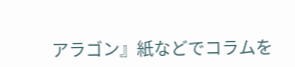アラゴン』紙などでコラムを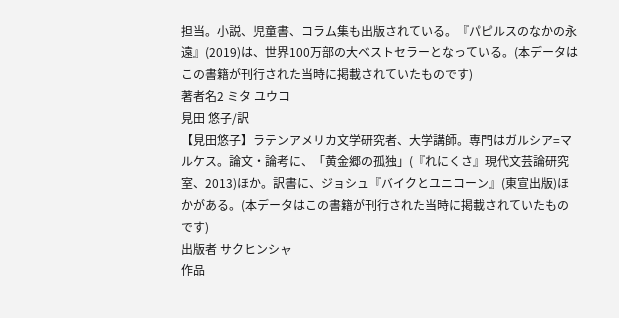担当。小説、児童書、コラム集も出版されている。『パピルスのなかの永遠』(2019)は、世界100万部の大ベストセラーとなっている。(本データはこの書籍が刊行された当時に掲載されていたものです)
著者名2 ミタ ユウコ
見田 悠子/訳
【見田悠子】ラテンアメリカ文学研究者、大学講師。専門はガルシア=マルケス。論文・論考に、「黄金郷の孤独」(『れにくさ』現代文芸論研究室、2013)ほか。訳書に、ジョシュ『バイクとユニコーン』(東宣出版)ほかがある。(本データはこの書籍が刊行された当時に掲載されていたものです)
出版者 サクヒンシャ
作品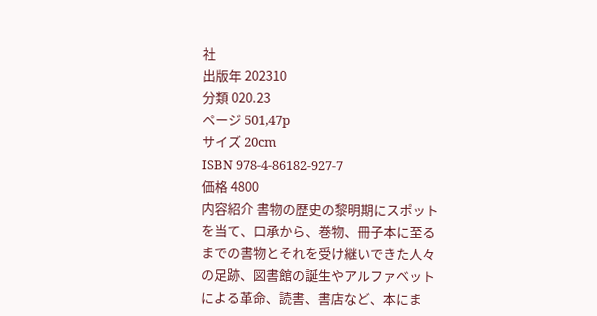社
出版年 202310
分類 020.23
ページ 501,47p
サイズ 20cm
ISBN 978-4-86182-927-7
価格 4800
内容紹介 書物の歴史の黎明期にスポットを当て、口承から、巻物、冊子本に至るまでの書物とそれを受け継いできた人々の足跡、図書館の誕生やアルファベットによる革命、読書、書店など、本にま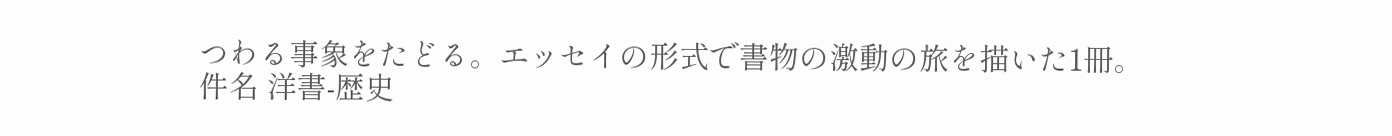つわる事象をたどる。エッセイの形式で書物の激動の旅を描いた1冊。
件名 洋書-歴史